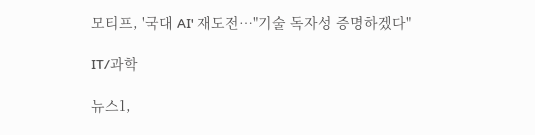모티프, '국대 AI' 재도전…"기술 독자성 증명하겠다"

IT/과학

뉴스1,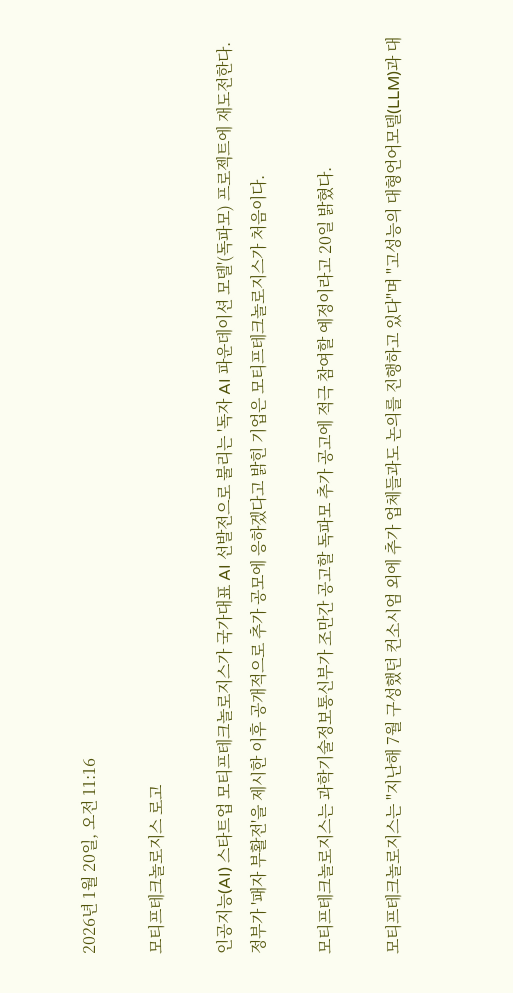2026년 1월 20일, 오전 11:16

모티프테크놀로지스 로고

인공지능(AI) 스타트업 모티프테크놀로지스가 국가대표 AI 선발전으로 불리는 '독자 AI 파운데이션 모델'(독파모) 프로젝트에 재도전한다. 정부가 '패자 부활전'을 제시한 이후 공개적으로 추가 공모에 응하겠다고 밝힌 기업은 모티프테크놀로지스가 처음이다.

모티프테크놀로지스는 과학기술정보통신부가 조만간 공고할 독파모 추가 공고에 적극 참여할 예정이라고 20일 밝혔다.

모티프테크놀로지스는 "지난해 7월 구성했던 컨소시엄 외에 추가 업체들과도 논의를 진행하고 있다"며 "고성능의 대형언어모델(LLM)과 대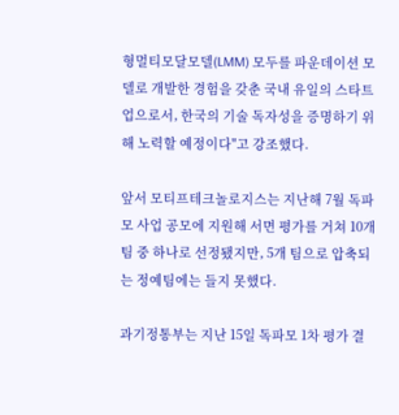형멀티모달모델(LMM) 모두를 파운데이션 모델로 개발한 경험을 갖춘 국내 유일의 스타트업으로서, 한국의 기술 독자성을 증명하기 위해 노력할 예정이다"고 강조했다.

앞서 모티프테크놀로지스는 지난해 7월 독파모 사업 공모에 지원해 서면 평가를 거쳐 10개 팀 중 하나로 선정됐지만, 5개 팀으로 압축되는 정예팀에는 들지 못했다.

과기정통부는 지난 15일 독파모 1차 평가 결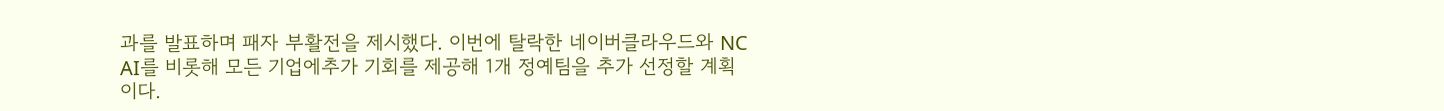과를 발표하며 패자 부활전을 제시했다. 이번에 탈락한 네이버클라우드와 NC AI를 비롯해 모든 기업에추가 기회를 제공해 1개 정예팀을 추가 선정할 계획이다.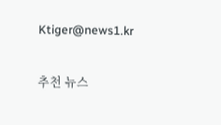Ktiger@news1.kr

추천 뉴스